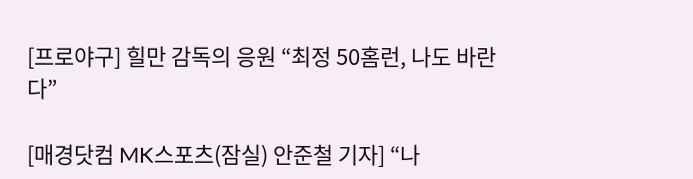[프로야구] 힐만 감독의 응원 “최정 50홈런, 나도 바란다”

[매경닷컴 MK스포츠(잠실) 안준철 기자] “나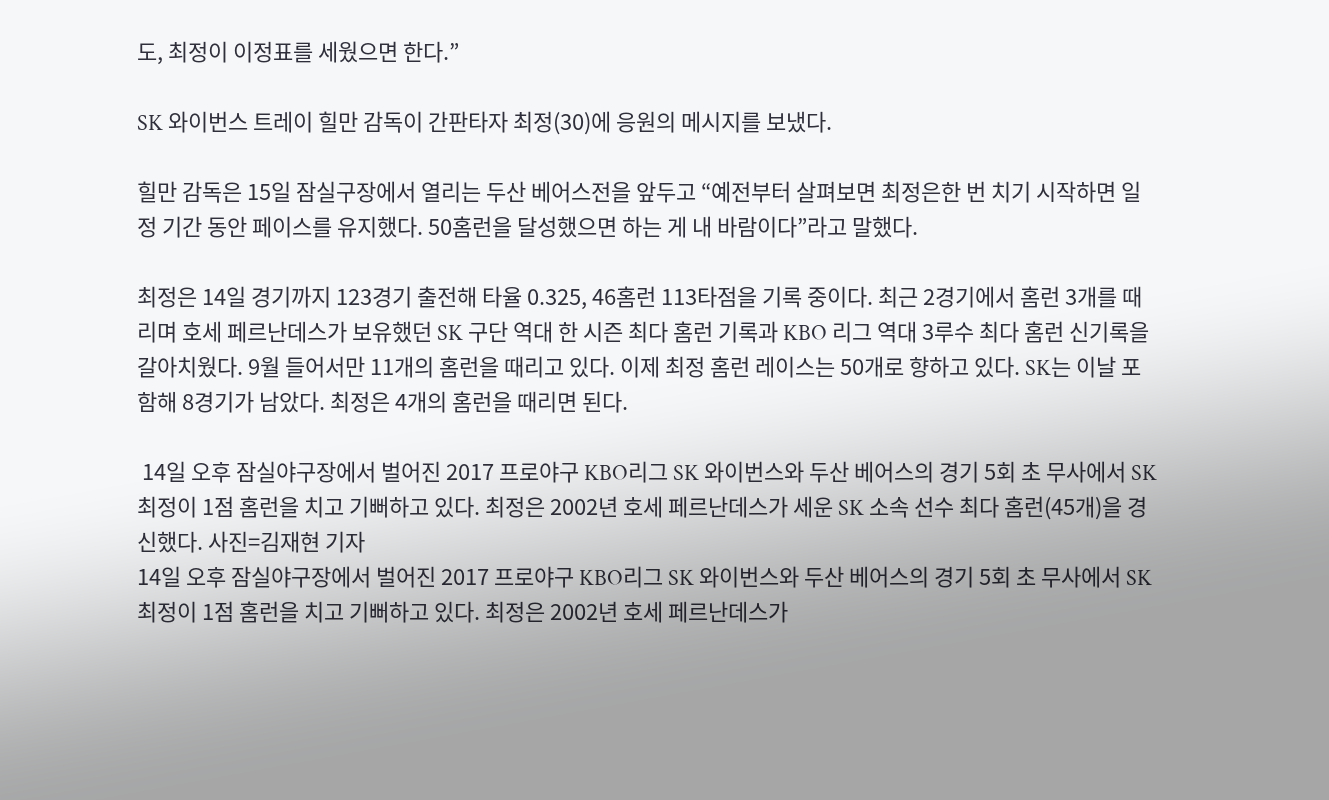도, 최정이 이정표를 세웠으면 한다.”

SK 와이번스 트레이 힐만 감독이 간판타자 최정(30)에 응원의 메시지를 보냈다.

힐만 감독은 15일 잠실구장에서 열리는 두산 베어스전을 앞두고 “예전부터 살펴보면 최정은한 번 치기 시작하면 일정 기간 동안 페이스를 유지했다. 50홈런을 달성했으면 하는 게 내 바람이다”라고 말했다.

최정은 14일 경기까지 123경기 출전해 타율 0.325, 46홈런 113타점을 기록 중이다. 최근 2경기에서 홈런 3개를 때리며 호세 페르난데스가 보유했던 SK 구단 역대 한 시즌 최다 홈런 기록과 KBO 리그 역대 3루수 최다 홈런 신기록을 갈아치웠다. 9월 들어서만 11개의 홈런을 때리고 있다. 이제 최정 홈런 레이스는 50개로 향하고 있다. SK는 이날 포함해 8경기가 남았다. 최정은 4개의 홈런을 때리면 된다.

 14일 오후 잠실야구장에서 벌어진 2017 프로야구 KBO리그 SK 와이번스와 두산 베어스의 경기 5회 초 무사에서 SK 최정이 1점 홈런을 치고 기뻐하고 있다. 최정은 2002년 호세 페르난데스가 세운 SK 소속 선수 최다 홈런(45개)을 경신했다. 사진=김재현 기자
14일 오후 잠실야구장에서 벌어진 2017 프로야구 KBO리그 SK 와이번스와 두산 베어스의 경기 5회 초 무사에서 SK 최정이 1점 홈런을 치고 기뻐하고 있다. 최정은 2002년 호세 페르난데스가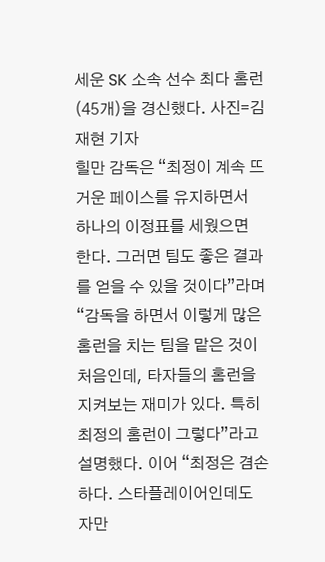세운 SK 소속 선수 최다 홈런(45개)을 경신했다. 사진=김재현 기자
힐만 감독은 “최정이 계속 뜨거운 페이스를 유지하면서 하나의 이정표를 세웠으면 한다. 그러면 팀도 좋은 결과를 얻을 수 있을 것이다”라며 “감독을 하면서 이렇게 많은 홈런을 치는 팀을 맡은 것이 처음인데, 타자들의 홈런을 지켜보는 재미가 있다. 특히 최정의 홈런이 그렇다”라고 설명했다. 이어 “최정은 겸손하다. 스타플레이어인데도 자만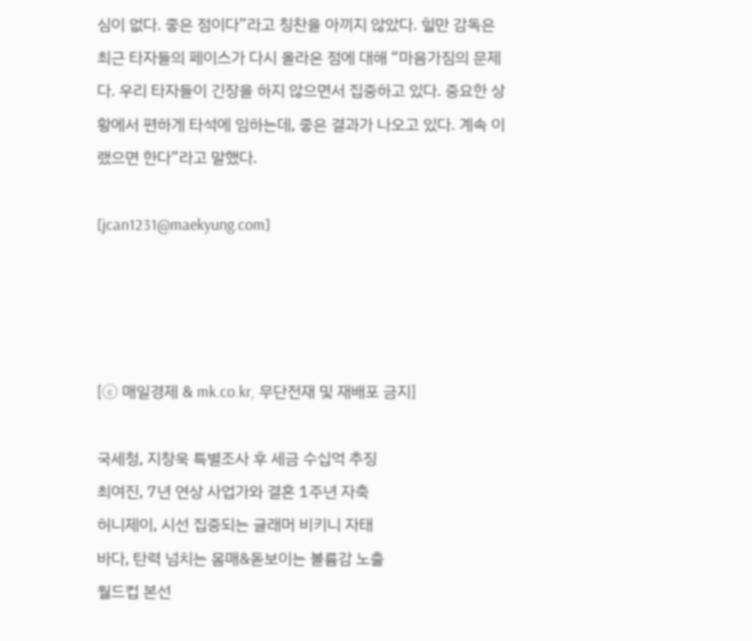심이 없다. 좋은 점이다”라고 칭찬을 아끼지 않았다. 힐만 감독은 최근 타자들의 페이스가 다시 올라온 점에 대해 “마음가짐의 문제다. 우리 타자들이 긴장을 하지 않으면서 집중하고 있다. 중요한 상황에서 편하게 타석에 임하는데, 좋은 결과가 나오고 있다. 계속 이랬으면 한다”라고 말했다.

[jcan1231@maekyung.com]




[ⓒ 매일경제 & mk.co.kr, 무단전재 및 재배포 금지]

국세청, 지창욱 특별조사 후 세금 수십억 추징
최여진, 7년 연상 사업가와 결혼 1주년 자축
허니제이, 시선 집중되는 글래머 비키니 자태
바다, 탄력 넘치는 몸매&돋보이는 볼륨감 노출
월드컵 본선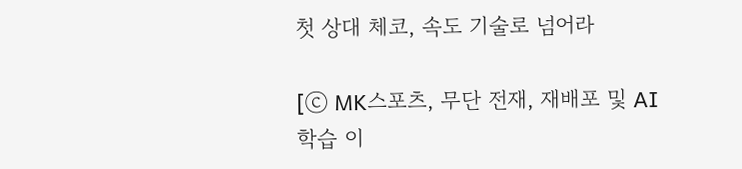첫 상대 체코, 속도 기술로 넘어라

[ⓒ MK스포츠, 무단 전재, 재배포 및 AI학습 이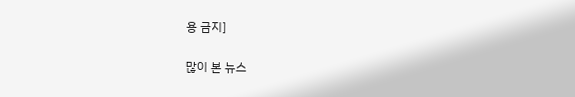용 금지]

많이 본 뉴스